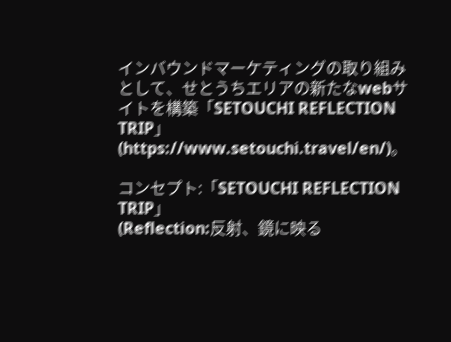インバウンドマーケティングの取り組みとして、せとうちエリアの新たなwebサイトを構築「SETOUCHI REFLECTION TRIP」(https://www.setouchi.travel/en/)。

コンセプト:「SETOUCHI REFLECTION TRIP」
(Reflection:反射、鏡に映る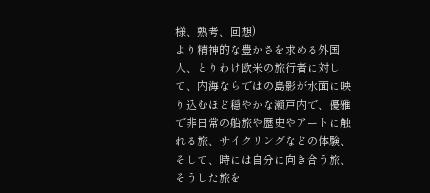様、熟考、回想)
より精神的な豊かさを求める外国人、とりわけ欧米の旅行者に対して、内海ならではの島影が水面に映り込むほど穏やかな瀬戸内で、優雅で非日常の船旅や歴史やアートに触れる旅、サイクリングなどの体験、そして、時には自分に向き合う旅、そうした旅を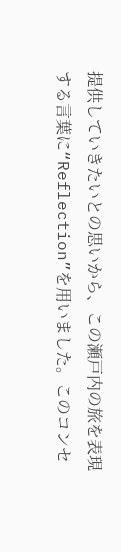提供していきたいとの思いから、この瀬戸内の旅を表現する言葉に“Reflection”を用いました。このコンセ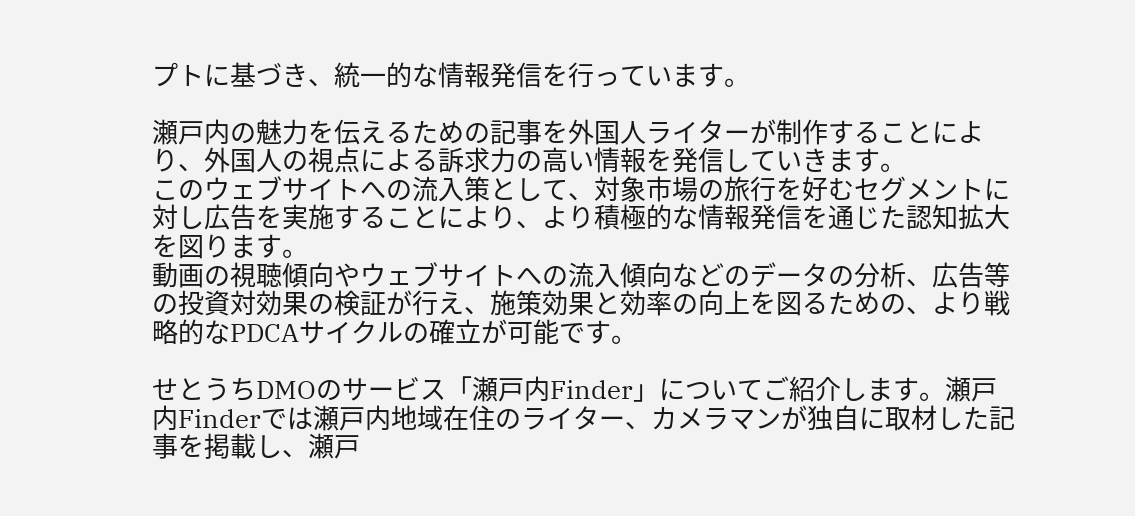プトに基づき、統一的な情報発信を行っています。

瀬戸内の魅力を伝えるための記事を外国人ライターが制作することにより、外国人の視点による訴求力の高い情報を発信していきます。
このウェブサイトへの流入策として、対象市場の旅行を好むセグメントに対し広告を実施することにより、より積極的な情報発信を通じた認知拡大を図ります。
動画の視聴傾向やウェブサイトへの流入傾向などのデータの分析、広告等の投資対効果の検証が行え、施策効果と効率の向上を図るための、より戦略的なPDCAサイクルの確立が可能です。

せとうちDMOのサービス「瀬戸内Finder」についてご紹介します。瀬戸内Finderでは瀬戸内地域在住のライター、カメラマンが独自に取材した記事を掲載し、瀬戸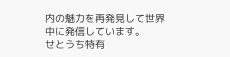内の魅力を再発見して世界中に発信しています。
せとうち特有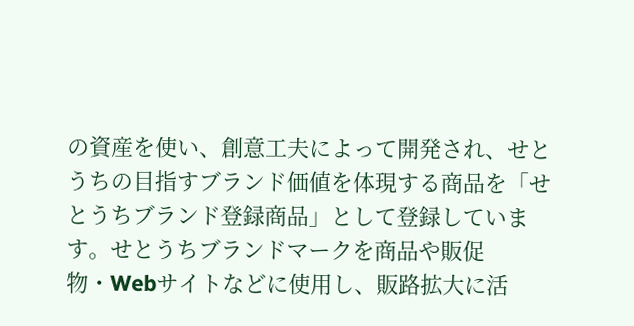の資産を使い、創意工夫によって開発され、せとうちの目指すブランド価値を体現する商品を「せとうちブランド登録商品」として登録しています。せとうちブランドマークを商品や販促物・Webサイトなどに使用し、販路拡大に活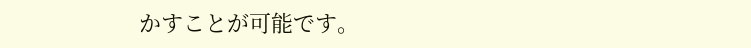かすことが可能です。